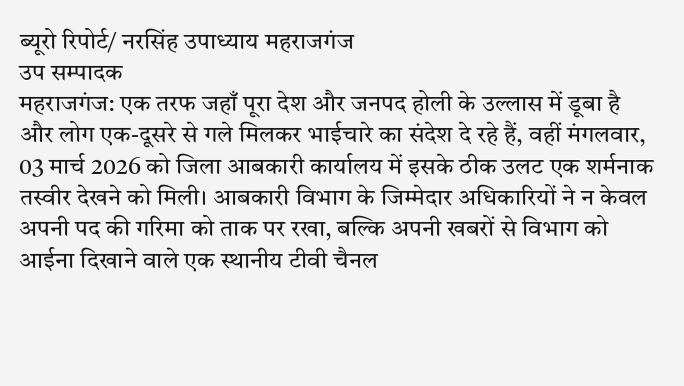ब्यूरो रिपोर्ट/ नरसिंह उपाध्याय महराजगंज
उप सम्पादक
महराजगंज: एक तरफ जहाँ पूरा देश और जनपद होली के उल्लास में डूबा है और लोग एक-दूसरे से गले मिलकर भाईचारे का संदेश दे रहे हैं, वहीं मंगलवार, 03 मार्च 2026 को जिला आबकारी कार्यालय में इसके ठीक उलट एक शर्मनाक तस्वीर देखने को मिली। आबकारी विभाग के जिम्मेदार अधिकारियों ने न केवल अपनी पद की गरिमा को ताक पर रखा, बल्कि अपनी खबरों से विभाग को आईना दिखाने वाले एक स्थानीय टीवी चैनल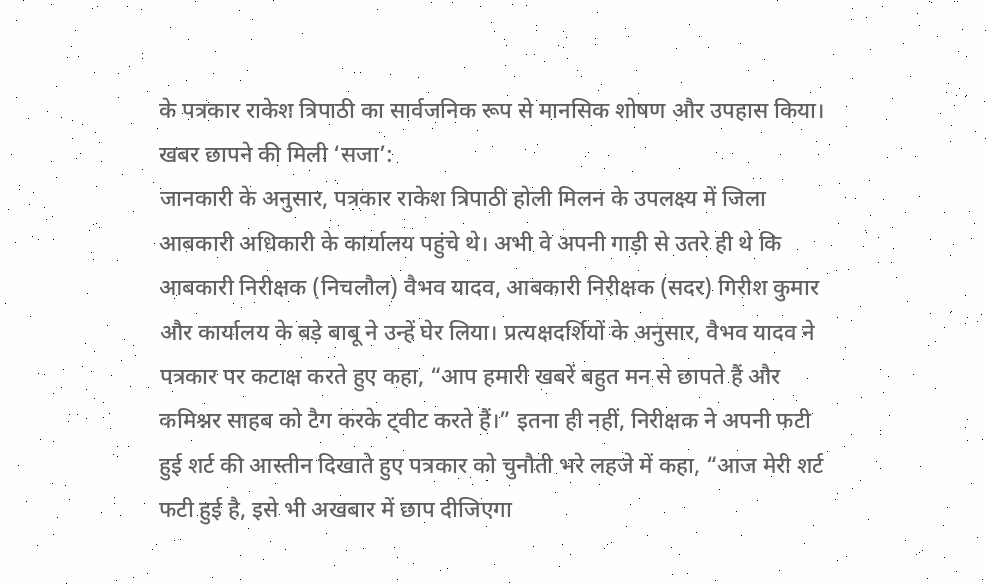के पत्रकार राकेश त्रिपाठी का सार्वजनिक रूप से मानसिक शोषण और उपहास किया।
खबर छापने की मिली ‘सजा’:
जानकारी के अनुसार, पत्रकार राकेश त्रिपाठी होली मिलन के उपलक्ष्य में जिला आबकारी अधिकारी के कार्यालय पहुंचे थे। अभी वे अपनी गाड़ी से उतरे ही थे कि आबकारी निरीक्षक (निचलौल) वैभव यादव, आबकारी निरीक्षक (सदर) गिरीश कुमार और कार्यालय के बड़े बाबू ने उन्हें घेर लिया। प्रत्यक्षदर्शियों के अनुसार, वैभव यादव ने पत्रकार पर कटाक्ष करते हुए कहा, “आप हमारी खबरें बहुत मन से छापते हैं और कमिश्नर साहब को टैग करके ट्वीट करते हैं।” इतना ही नहीं, निरीक्षक ने अपनी फटी हुई शर्ट की आस्तीन दिखाते हुए पत्रकार को चुनौती भरे लहजे में कहा, “आज मेरी शर्ट फटी हुई है, इसे भी अखबार में छाप दीजिएगा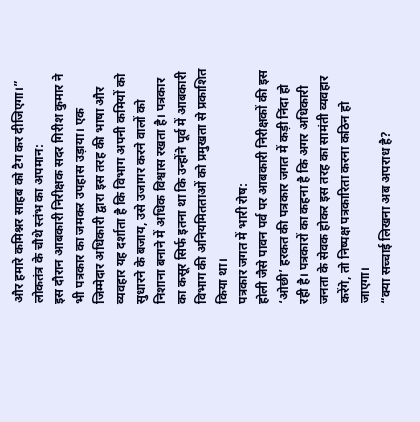और हमारे कमिश्नर साहब को टैग कर दीजिएगा।”
लोकतंत्र के चौथे स्तंभ का अपमान:
इस दौरान आबकारी निरीक्षक सदर गिरीश कुमार ने भी पत्रकार का जमकर उपहास उड़ाया। एक जिम्मेदार अधिकारी द्वारा इस तरह की भाषा और व्यवहार यह दर्शाता है कि विभाग अपनी कमियों को सुधारने के बजाय, उसे उजागर करने वालों को निशाना बनाने में अधिक विश्वास रखता है। पत्रकार का कसूर सिर्फ इतना था कि उन्होंने पूर्व में आबकारी विभाग की अनियमितताओं को प्रमुखता से प्रकाशित किया था।
पत्रकार जगत में भारी रोष:
होली जैसे पावन पर्व पर आबकारी निरीक्षकों की इस ‘ओछी’ हरकत की पत्रकार जगत में कड़ी निंदा हो रही है। पत्रकारों का कहना है कि अगर अधिकारी जनता के सेवक होकर इस तरह का सामंती व्यवहार करेंगे, तो निष्पक्ष पत्रकारिता करना कठिन हो जाएगा।
“क्या सच्चाई लिखना अब अपराध है?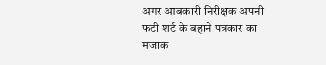अगर आबकारी निरीक्षक अपनी फटी शर्ट के बहाने पत्रकार का मजाक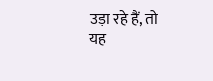उड़ा रहे हैं, तो यह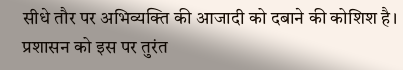सीधे तौर पर अभिव्यक्ति की आजादी को दबाने की कोशिश है। प्रशासन को इस पर तुरंत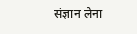संज्ञान लेना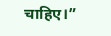चाहिए।”